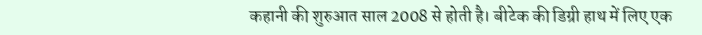कहानी की शुरुआत साल 2008 से होती है। बीटेक की डिग्री हाथ में लिए एक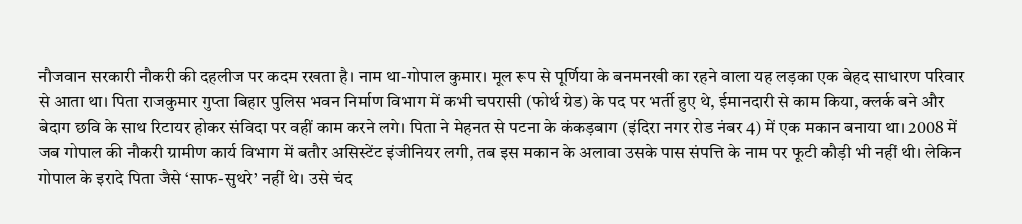नौजवान सरकारी नौकरी की दहलीज पर कदम रखता है। नाम था-गोपाल कुमार। मूल रूप से पूर्णिया के बनमनखी का रहने वाला यह लड़का एक बेहद साधारण परिवार से आता था। पिता राजकुमार गुप्ता बिहार पुलिस भवन निर्माण विभाग में कभी चपरासी (फोर्थ ग्रेड) के पद पर भर्ती हुए थे, ईमानदारी से काम किया, क्लर्क बने और बेदाग छवि के साथ रिटायर होकर संविदा पर वहीं काम करने लगे। पिता ने मेहनत से पटना के कंकड़बाग (इंदिरा नगर रोड नंबर 4) में एक मकान बनाया था। 2008 में जब गोपाल की नौकरी ग्रामीण कार्य विभाग में बतौर असिस्टेंट इंजीनियर लगी, तब इस मकान के अलावा उसके पास संपत्ति के नाम पर फूटी कौड़ी भी नहीं थी। लेकिन गोपाल के इरादे पिता जैसे ‘साफ-सुथरे’ नहीं थे। उसे चंद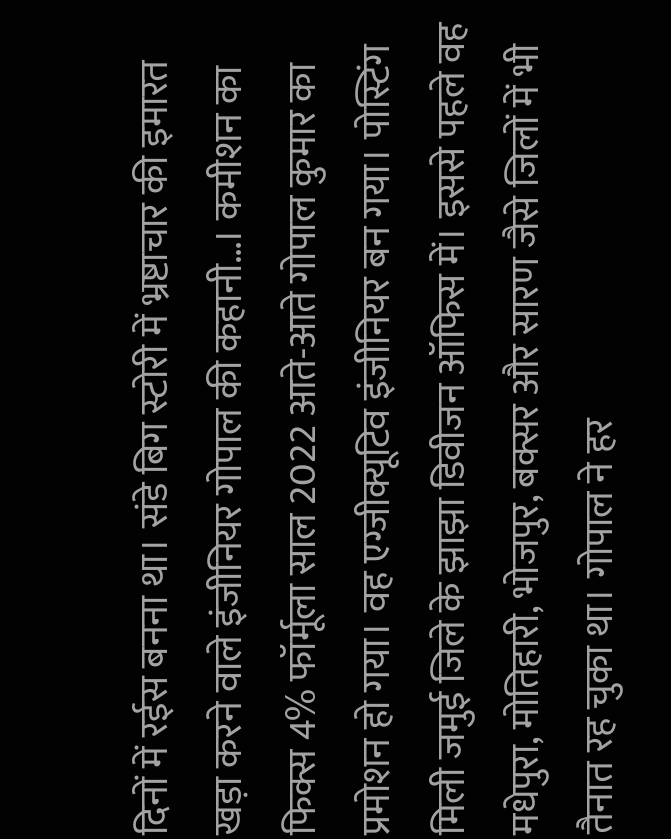दिनों में रईस बनना था। संडे बिग स्टोरी में भ्रष्टाचार की इमारत खड़ा करने वाले इंजीनियर गोपाल की कहानी…। कमीशन का फिक्स 4% फॉर्मूला साल 2022 आते-आते गोपाल कुमार का प्रमोशन हो गया। वह एग्जीक्यूटिव इंजीनियर बन गया। पोस्टिंग मिली जमुई जिले के झाझा डिवीजन ऑफिस में। इससे पहले वह मधेपुरा, मोतिहारी, भोजपुर, बक्सर और सारण जैसे जिलों में भी तैनात रह चुका था। गोपाल ने हर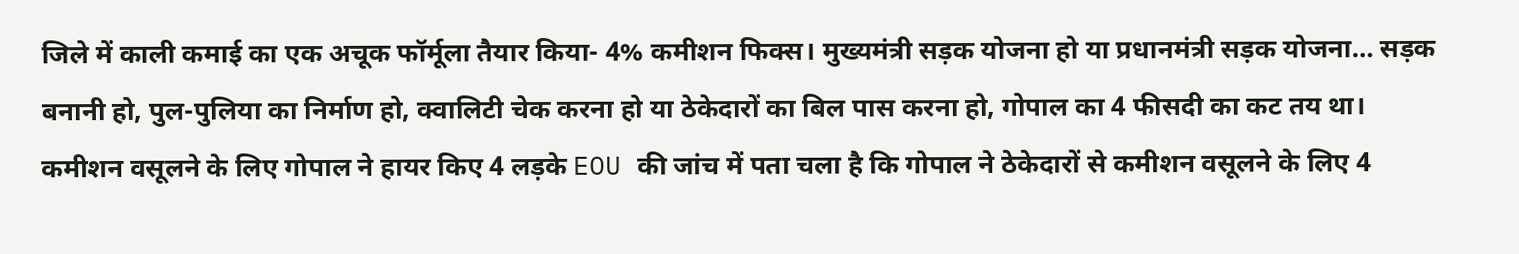जिले में काली कमाई का एक अचूक फॉर्मूला तैयार किया- 4% कमीशन फिक्स। मुख्यमंत्री सड़क योजना हो या प्रधानमंत्री सड़क योजना… सड़क बनानी हो, पुल-पुलिया का निर्माण हो, क्वालिटी चेक करना हो या ठेकेदारों का बिल पास करना हो, गोपाल का 4 फीसदी का कट तय था। कमीशन वसूलने के लिए गोपाल ने हायर किए 4 लड़के EOU की जांच में पता चला है कि गोपाल ने ठेकेदारों से कमीशन वसूलने के लिए 4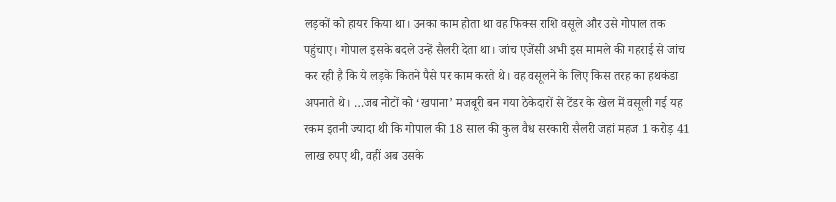लड़कों को हायर किया था। उनका काम होता था वह फिक्स राशि वसूले और उसे गोपाल तक पहुंचाए। गोपाल इसके बदले उन्हें सैलरी देता था। जांच एजेंसी अभी इस मामले की गहराई से जांच कर रही है कि ये लड़के कितने पैसे पर काम करते थे। वह वसूलने के लिए किस तरह का हथकंडा अपनाते थे। …जब नोटों को ‘खपाना’ मजबूरी बन गया ठेकेदारों से टेंडर के खेल में वसूली गई यह रकम इतनी ज्यादा थी कि गोपाल की 18 साल की कुल वैध सरकारी सैलरी जहां महज 1 करोड़ 41 लाख रुपए थी, वहीं अब उसके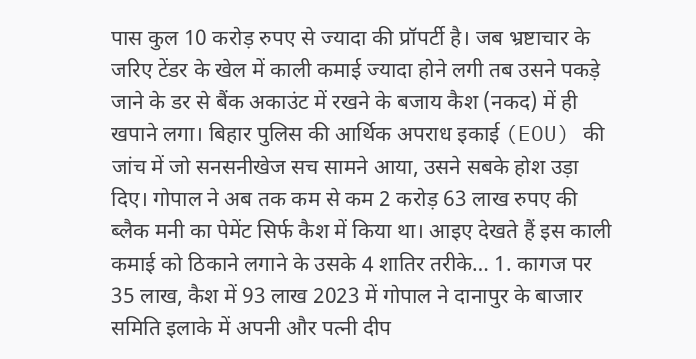पास कुल 10 करोड़ रुपए से ज्यादा की प्रॉपर्टी है। जब भ्रष्टाचार के जरिए टेंडर के खेल में काली कमाई ज्यादा होने लगी तब उसने पकड़े जाने के डर से बैंक अकाउंट में रखने के बजाय कैश (नकद) में ही खपाने लगा। बिहार पुलिस की आर्थिक अपराध इकाई (EOU) की जांच में जो सनसनीखेज सच सामने आया, उसने सबके होश उड़ा दिए। गोपाल ने अब तक कम से कम 2 करोड़ 63 लाख रुपए की ब्लैक मनी का पेमेंट सिर्फ कैश में किया था। आइए देखते हैं इस काली कमाई को ठिकाने लगाने के उसके 4 शातिर तरीके… 1. कागज पर 35 लाख, कैश में 93 लाख 2023 में गोपाल ने दानापुर के बाजार समिति इलाके में अपनी और पत्नी दीप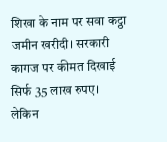शिखा के नाम पर सवा कट्ठा जमीन खरीदी। सरकारी कागज पर कीमत दिखाई सिर्फ 35 लाख रुपए। लेकिन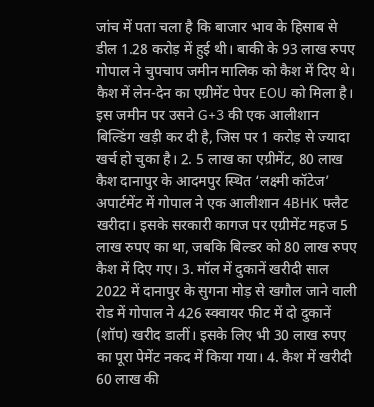जांच में पता चला है कि बाजार भाव के हिसाब से डील 1.28 करोड़ में हुई थी। बाकी के 93 लाख रुपए गोपाल ने चुपचाप जमीन मालिक को कैश में दिए थे। कैश में लेन-देन का एग्रीमेंट पेपर EOU को मिला है। इस जमीन पर उसने G+3 की एक आलीशान बिल्डिंग खड़ी कर दी है, जिस पर 1 करोड़ से ज्यादा खर्च हो चुका है। 2. 5 लाख का एग्रीमेंट, 80 लाख कैश दानापुर के आदमपुर स्थित ‘लक्ष्मी कॉटेज’ अपार्टमेंट में गोपाल ने एक आलीशान 4BHK फ्लैट खरीदा। इसके सरकारी कागज पर एग्रीमेंट महज 5 लाख रुपए का था, जबकि बिल्डर को 80 लाख रुपए कैश में दिए गए। 3. मॉल में दुकानें खरीदी साल 2022 में दानापुर के सुगना मोड़ से खगौल जाने वाली रोड में गोपाल ने 426 स्क्वायर फीट में दो दुकानें (शॉप) खरीद डालीं। इसके लिए भी 30 लाख रुपए का पूरा पेमेंट नकद में किया गया। 4. कैश में खरीदी 60 लाख की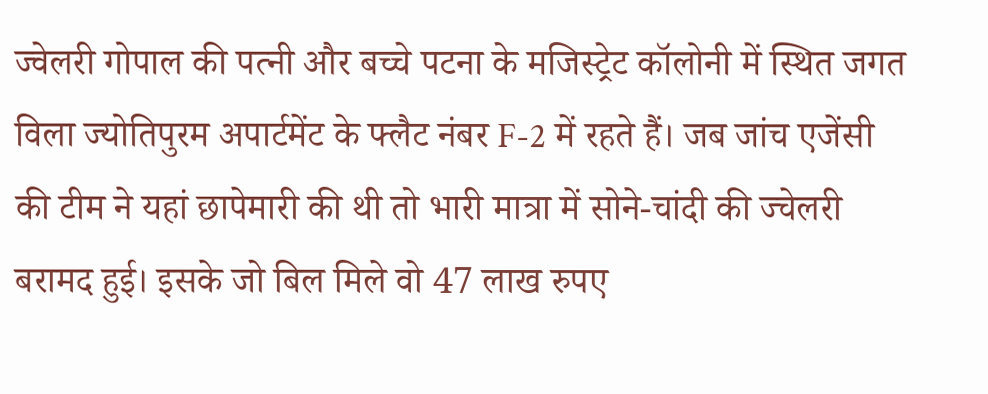ज्वेलरी गोपाल की पत्नी और बच्चे पटना के मजिस्ट्रेट कॉलोनी में स्थित जगत विला ज्योतिपुरम अपार्टमेंट के फ्लैट नंबर F-2 में रहते हैं। जब जांच एजेंसी की टीम ने यहां छापेमारी की थी तो भारी मात्रा में सोने-चांदी की ज्चेलरी बरामद हुई। इसके जो बिल मिले वो 47 लाख रुपए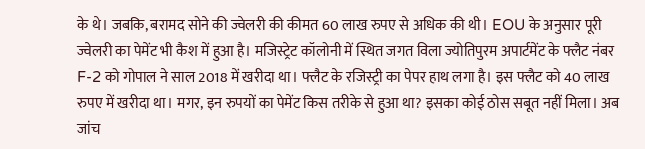के थे। जबकि, बरामद सोने की ज्वेलरी की कीमत 60 लाख रुपए से अधिक की थी। EOU के अनुसार पूरी ज्वेलरी का पेमेंट भी कैश में हुआ है। मजिस्ट्रेट कॉलोनी में स्थित जगत विला ज्योतिपुरम अपार्टमेंट के फ्लैट नंबर F-2 को गोपाल ने साल 2018 में खरीदा था। फ्लैट के रजिस्ट्री का पेपर हाथ लगा है। इस फ्लैट को 40 लाख रुपए में खरीदा था। मगर, इन रुपयों का पेमेंट किस तरीके से हुआ था? इसका कोई ठोस सबूत नहीं मिला। अब जांच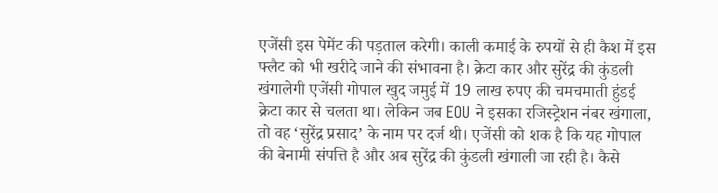एजेंसी इस पेमेंट की पड़ताल करेगी। काली कमाई के रुपयों से ही कैश में इस फ्लैट को भी खरीदे जाने की संभावना है। क्रेटा कार और सुरेंद्र की कुंडली खंगालेगी एजेंसी गोपाल खुद जमुई में 19 लाख रुपए की चमचमाती हुंडई क्रेटा कार से चलता था। लेकिन जब EOU ने इसका रजिस्ट्रेशन नंबर खंगाला, तो वह ‘सुरेंद्र प्रसाद’ के नाम पर दर्ज थी। एजेंसी को शक है कि यह गोपाल की बेनामी संपत्ति है और अब सुरेंद्र की कुंडली खंगाली जा रही है। कैसे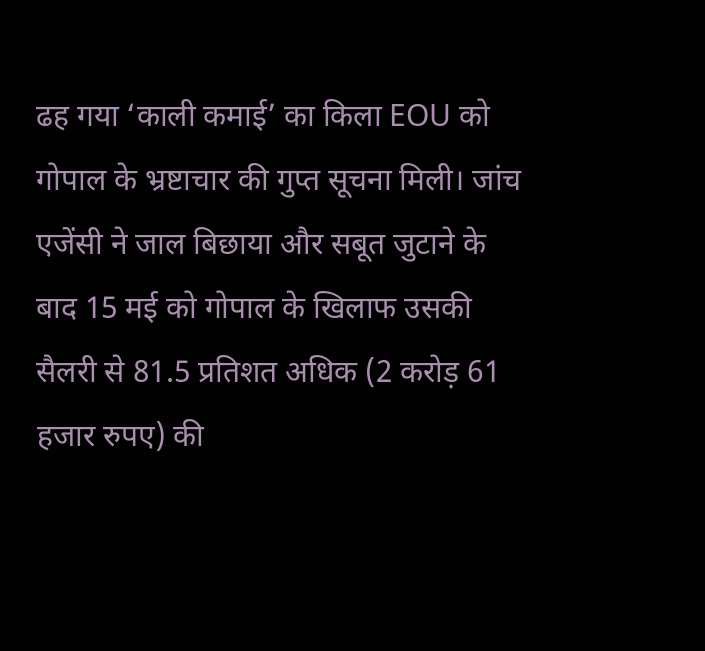ढह गया ‘काली कमाई’ का किला EOU को गोपाल के भ्रष्टाचार की गुप्त सूचना मिली। जांच एजेंसी ने जाल बिछाया और सबूत जुटाने के बाद 15 मई को गोपाल के खिलाफ उसकी सैलरी से 81.5 प्रतिशत अधिक (2 करोड़ 61 हजार रुपए) की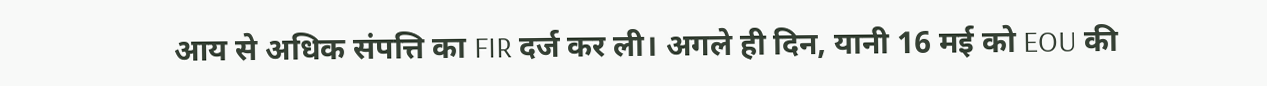आय से अधिक संपत्ति का FIR दर्ज कर ली। अगले ही दिन, यानी 16 मई को EOU की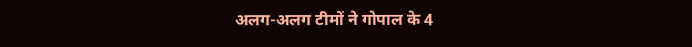अलग-अलग टीमों ने गोपाल के 4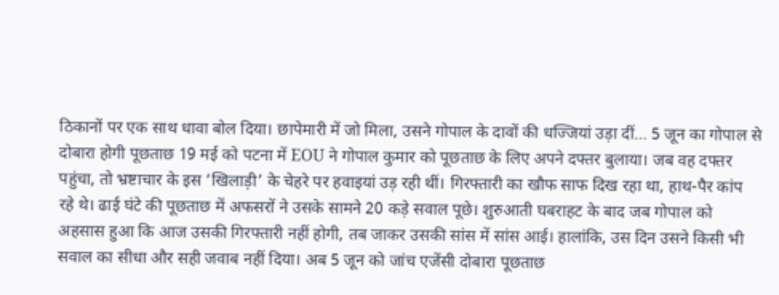ठिकानों पर एक साथ धावा बोल दिया। छापेमारी में जो मिला, उसने गोपाल के दावों की धज्जियां उड़ा दीं… 5 जून का गोपाल से दोबारा होगी पूछताछ 19 मई को पटना में EOU ने गोपाल कुमार को पूछताछ के लिए अपने दफ्तर बुलाया। जब वह दफ्तर पहुंचा, तो भ्रष्टाचार के इस ‘खिलाड़ी’ के चेहरे पर हवाइयां उड़ रही थीं। गिरफ्तारी का खौफ साफ दिख रहा था, हाथ-पैर कांप रहे थे। ढाई घंटे की पूछताछ में अफसरों ने उसके सामने 20 कड़े सवाल पूछे। शुरुआती घबराहट के बाद जब गोपाल को अहसास हुआ कि आज उसकी गिरफ्तारी नहीं होगी, तब जाकर उसकी सांस में सांस आई। हालांकि, उस दिन उसने किसी भी सवाल का सीधा और सही जवाब नहीं दिया। अब 5 जून को जांच एजेंसी दोबारा पूछताछ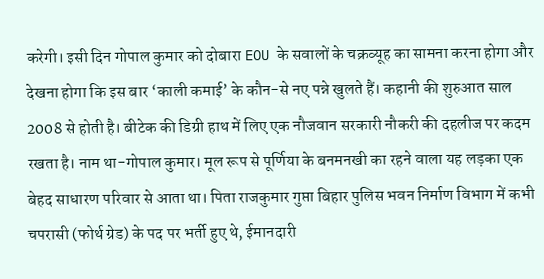करेगी। इसी दिन गोपाल कुमार को दोबारा EOU के सवालों के चक्रव्यूह का सामना करना होगा और देखना होगा कि इस बार ‘काली कमाई’ के कौन-से नए पन्ने खुलते हैं। कहानी की शुरुआत साल 2008 से होती है। बीटेक की डिग्री हाथ में लिए एक नौजवान सरकारी नौकरी की दहलीज पर कदम रखता है। नाम था-गोपाल कुमार। मूल रूप से पूर्णिया के बनमनखी का रहने वाला यह लड़का एक बेहद साधारण परिवार से आता था। पिता राजकुमार गुप्ता बिहार पुलिस भवन निर्माण विभाग में कभी चपरासी (फोर्थ ग्रेड) के पद पर भर्ती हुए थे, ईमानदारी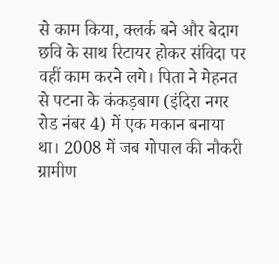से काम किया, क्लर्क बने और बेदाग छवि के साथ रिटायर होकर संविदा पर वहीं काम करने लगे। पिता ने मेहनत से पटना के कंकड़बाग (इंदिरा नगर रोड नंबर 4) में एक मकान बनाया था। 2008 में जब गोपाल की नौकरी ग्रामीण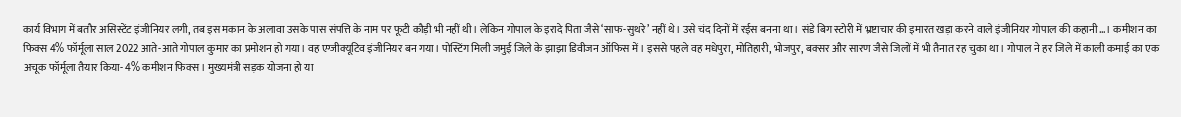कार्य विभाग में बतौर असिस्टेंट इंजीनियर लगी, तब इस मकान के अलावा उसके पास संपत्ति के नाम पर फूटी कौड़ी भी नहीं थी। लेकिन गोपाल के इरादे पिता जैसे ‘साफ-सुथरे’ नहीं थे। उसे चंद दिनों में रईस बनना था। संडे बिग स्टोरी में भ्रष्टाचार की इमारत खड़ा करने वाले इंजीनियर गोपाल की कहानी…। कमीशन का फिक्स 4% फॉर्मूला साल 2022 आते-आते गोपाल कुमार का प्रमोशन हो गया। वह एग्जीक्यूटिव इंजीनियर बन गया। पोस्टिंग मिली जमुई जिले के झाझा डिवीजन ऑफिस में। इससे पहले वह मधेपुरा, मोतिहारी, भोजपुर, बक्सर और सारण जैसे जिलों में भी तैनात रह चुका था। गोपाल ने हर जिले में काली कमाई का एक अचूक फॉर्मूला तैयार किया- 4% कमीशन फिक्स। मुख्यमंत्री सड़क योजना हो या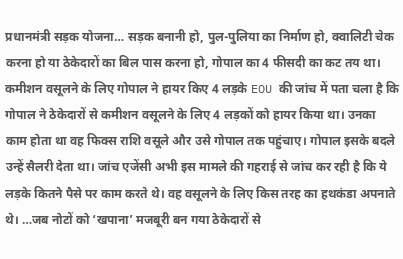प्रधानमंत्री सड़क योजना… सड़क बनानी हो, पुल-पुलिया का निर्माण हो, क्वालिटी चेक करना हो या ठेकेदारों का बिल पास करना हो, गोपाल का 4 फीसदी का कट तय था। कमीशन वसूलने के लिए गोपाल ने हायर किए 4 लड़के EOU की जांच में पता चला है कि गोपाल ने ठेकेदारों से कमीशन वसूलने के लिए 4 लड़कों को हायर किया था। उनका काम होता था वह फिक्स राशि वसूले और उसे गोपाल तक पहुंचाए। गोपाल इसके बदले उन्हें सैलरी देता था। जांच एजेंसी अभी इस मामले की गहराई से जांच कर रही है कि ये लड़के कितने पैसे पर काम करते थे। वह वसूलने के लिए किस तरह का हथकंडा अपनाते थे। …जब नोटों को ‘खपाना’ मजबूरी बन गया ठेकेदारों से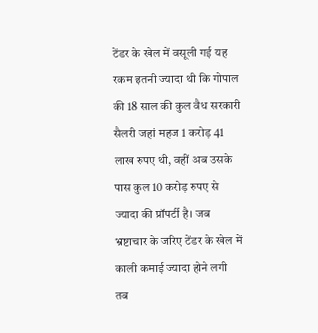टेंडर के खेल में वसूली गई यह रकम इतनी ज्यादा थी कि गोपाल की 18 साल की कुल वैध सरकारी सैलरी जहां महज 1 करोड़ 41 लाख रुपए थी, वहीं अब उसके पास कुल 10 करोड़ रुपए से ज्यादा की प्रॉपर्टी है। जब भ्रष्टाचार के जरिए टेंडर के खेल में काली कमाई ज्यादा होने लगी तब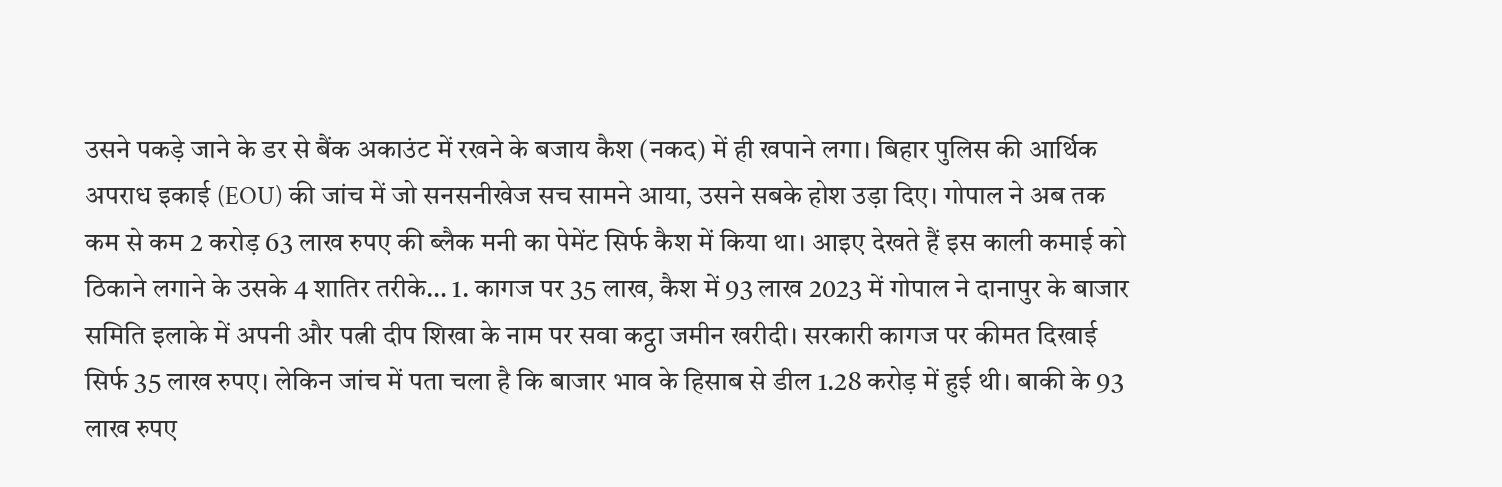उसने पकड़े जाने के डर से बैंक अकाउंट में रखने के बजाय कैश (नकद) में ही खपाने लगा। बिहार पुलिस की आर्थिक अपराध इकाई (EOU) की जांच में जो सनसनीखेज सच सामने आया, उसने सबके होश उड़ा दिए। गोपाल ने अब तक कम से कम 2 करोड़ 63 लाख रुपए की ब्लैक मनी का पेमेंट सिर्फ कैश में किया था। आइए देखते हैं इस काली कमाई को ठिकाने लगाने के उसके 4 शातिर तरीके… 1. कागज पर 35 लाख, कैश में 93 लाख 2023 में गोपाल ने दानापुर के बाजार समिति इलाके में अपनी और पत्नी दीप शिखा के नाम पर सवा कट्ठा जमीन खरीदी। सरकारी कागज पर कीमत दिखाई सिर्फ 35 लाख रुपए। लेकिन जांच में पता चला है कि बाजार भाव के हिसाब से डील 1.28 करोड़ में हुई थी। बाकी के 93 लाख रुपए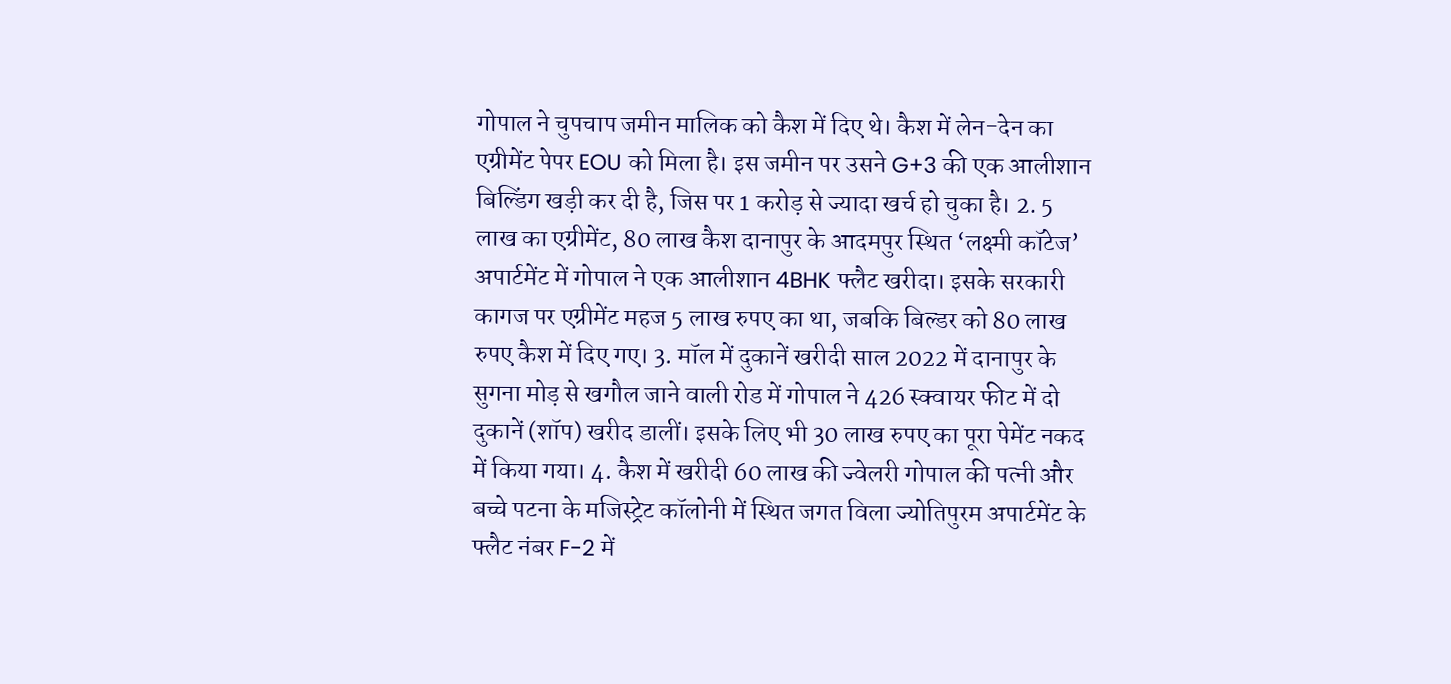गोपाल ने चुपचाप जमीन मालिक को कैश में दिए थे। कैश में लेन-देन का एग्रीमेंट पेपर EOU को मिला है। इस जमीन पर उसने G+3 की एक आलीशान बिल्डिंग खड़ी कर दी है, जिस पर 1 करोड़ से ज्यादा खर्च हो चुका है। 2. 5 लाख का एग्रीमेंट, 80 लाख कैश दानापुर के आदमपुर स्थित ‘लक्ष्मी कॉटेज’ अपार्टमेंट में गोपाल ने एक आलीशान 4BHK फ्लैट खरीदा। इसके सरकारी कागज पर एग्रीमेंट महज 5 लाख रुपए का था, जबकि बिल्डर को 80 लाख रुपए कैश में दिए गए। 3. मॉल में दुकानें खरीदी साल 2022 में दानापुर के सुगना मोड़ से खगौल जाने वाली रोड में गोपाल ने 426 स्क्वायर फीट में दो दुकानें (शॉप) खरीद डालीं। इसके लिए भी 30 लाख रुपए का पूरा पेमेंट नकद में किया गया। 4. कैश में खरीदी 60 लाख की ज्वेलरी गोपाल की पत्नी और बच्चे पटना के मजिस्ट्रेट कॉलोनी में स्थित जगत विला ज्योतिपुरम अपार्टमेंट के फ्लैट नंबर F-2 में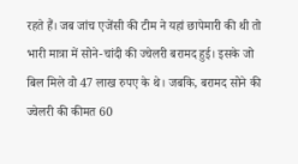रहते हैं। जब जांच एजेंसी की टीम ने यहां छापेमारी की थी तो भारी मात्रा में सोने-चांदी की ज्चेलरी बरामद हुई। इसके जो बिल मिले वो 47 लाख रुपए के थे। जबकि, बरामद सोने की ज्वेलरी की कीमत 60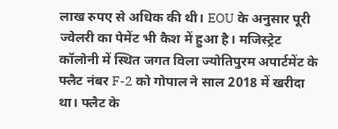लाख रुपए से अधिक की थी। EOU के अनुसार पूरी ज्वेलरी का पेमेंट भी कैश में हुआ है। मजिस्ट्रेट कॉलोनी में स्थित जगत विला ज्योतिपुरम अपार्टमेंट के फ्लैट नंबर F-2 को गोपाल ने साल 2018 में खरीदा था। फ्लैट के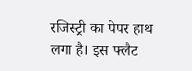रजिस्ट्री का पेपर हाथ लगा है। इस फ्लैट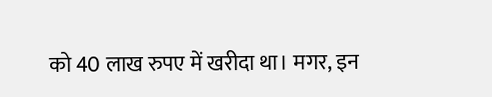को 40 लाख रुपए में खरीदा था। मगर, इन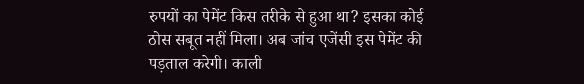रुपयों का पेमेंट किस तरीके से हुआ था? इसका कोई ठोस सबूत नहीं मिला। अब जांच एजेंसी इस पेमेंट की पड़ताल करेगी। काली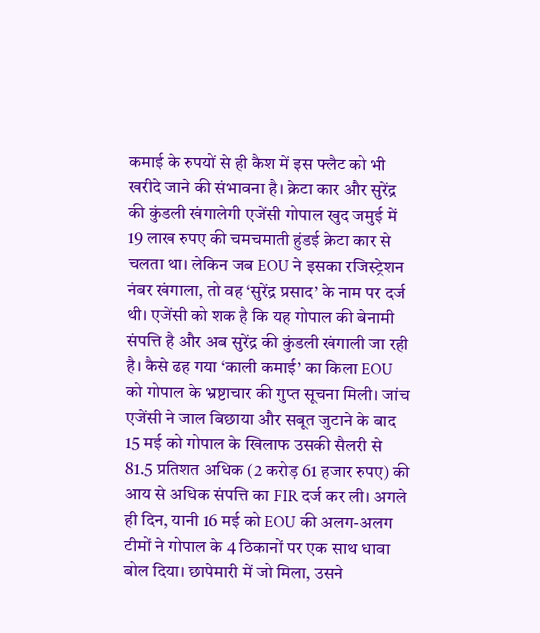कमाई के रुपयों से ही कैश में इस फ्लैट को भी खरीदे जाने की संभावना है। क्रेटा कार और सुरेंद्र की कुंडली खंगालेगी एजेंसी गोपाल खुद जमुई में 19 लाख रुपए की चमचमाती हुंडई क्रेटा कार से चलता था। लेकिन जब EOU ने इसका रजिस्ट्रेशन नंबर खंगाला, तो वह ‘सुरेंद्र प्रसाद’ के नाम पर दर्ज थी। एजेंसी को शक है कि यह गोपाल की बेनामी संपत्ति है और अब सुरेंद्र की कुंडली खंगाली जा रही है। कैसे ढह गया ‘काली कमाई’ का किला EOU को गोपाल के भ्रष्टाचार की गुप्त सूचना मिली। जांच एजेंसी ने जाल बिछाया और सबूत जुटाने के बाद 15 मई को गोपाल के खिलाफ उसकी सैलरी से 81.5 प्रतिशत अधिक (2 करोड़ 61 हजार रुपए) की आय से अधिक संपत्ति का FIR दर्ज कर ली। अगले ही दिन, यानी 16 मई को EOU की अलग-अलग टीमों ने गोपाल के 4 ठिकानों पर एक साथ धावा बोल दिया। छापेमारी में जो मिला, उसने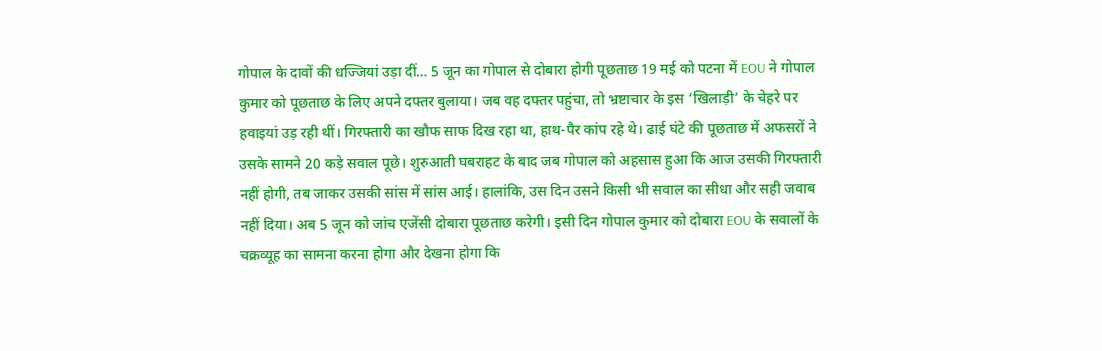गोपाल के दावों की धज्जियां उड़ा दीं… 5 जून का गोपाल से दोबारा होगी पूछताछ 19 मई को पटना में EOU ने गोपाल कुमार को पूछताछ के लिए अपने दफ्तर बुलाया। जब वह दफ्तर पहुंचा, तो भ्रष्टाचार के इस ‘खिलाड़ी’ के चेहरे पर हवाइयां उड़ रही थीं। गिरफ्तारी का खौफ साफ दिख रहा था, हाथ-पैर कांप रहे थे। ढाई घंटे की पूछताछ में अफसरों ने उसके सामने 20 कड़े सवाल पूछे। शुरुआती घबराहट के बाद जब गोपाल को अहसास हुआ कि आज उसकी गिरफ्तारी नहीं होगी, तब जाकर उसकी सांस में सांस आई। हालांकि, उस दिन उसने किसी भी सवाल का सीधा और सही जवाब नहीं दिया। अब 5 जून को जांच एजेंसी दोबारा पूछताछ करेगी। इसी दिन गोपाल कुमार को दोबारा EOU के सवालों के चक्रव्यूह का सामना करना होगा और देखना होगा कि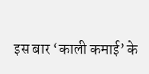इस बार ‘काली कमाई’ के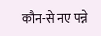कौन-से नए पन्ने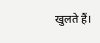खुलते हैं।